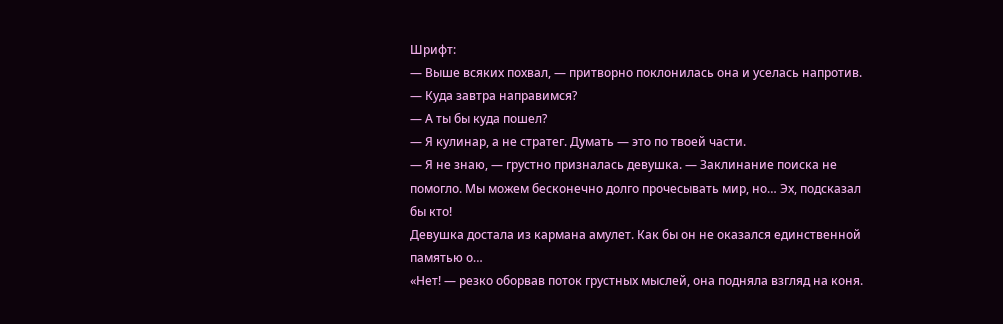Шрифт:
— Выше всяких похвал, — притворно поклонилась она и уселась напротив.
— Куда завтра направимся?
— А ты бы куда пошел?
— Я кулинар, а не стратег. Думать — это по твоей части.
— Я не знаю, — грустно призналась девушка. — Заклинание поиска не помогло. Мы можем бесконечно долго прочесывать мир, но… Эх, подсказал бы кто!
Девушка достала из кармана амулет. Как бы он не оказался единственной памятью о…
«Нет! — резко оборвав поток грустных мыслей, она подняла взгляд на коня.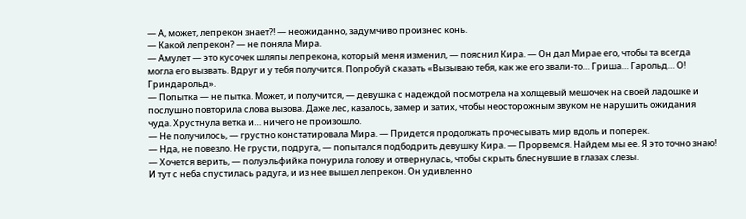— А, может, лепрекон знает?! — неожиданно, задумчиво произнес конь.
— Какой лепрекон? — не поняла Мира.
— Амулет — это кусочек шляпы лепрекона, который меня изменил, — пояснил Кира. — Он дал Мирае его, чтобы та всегда могла его вызвать. Вдруг и у тебя получится. Попробуй сказать «Вызываю тебя, как же его звали-то… Гриша… Гарольд… О! Гриндарольд».
— Попытка — не пытка. Может, и получится, — девушка с надеждой посмотрела на холщевый мешочек на своей ладошке и послушно повторила слова вызова. Даже лес, казалось, замер и затих, чтобы неосторожным звуком не нарушить ожидания чуда. Хрустнула ветка и… ничего не произошло.
— Не получилось, — грустно констатировала Мира. — Придется продолжать прочесывать мир вдоль и поперек.
— Нда, не повезло. Не грусти, подруга, — попытался подбодрить девушку Кира. — Прорвемся. Найдем мы ее. Я это точно знаю!
— Хочется верить, — полуэльфийка понурила голову и отвернулась, чтобы скрыть блеснувшие в глазах слезы.
И тут с неба спустилась радуга, и из нее вышел лепрекон. Он удивленно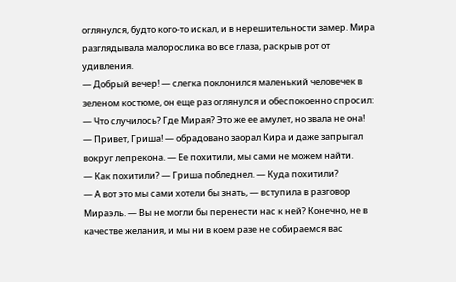оглянулся, будто кого-то искал, и в нерешительности замер. Мира разглядывала малорослика во все глаза, раскрыв рот от удивления.
— Добрый вечер! — слегка поклонился маленький человечек в зеленом костюме, он еще раз оглянулся и обеспокоенно спросил:
— Что случилось? Где Мирая? Это же ее амулет, но звала не она!
— Привет, Гриша! — обрадовано заорал Кира и даже запрыгал вокруг лепрекона. — Ее похитили, мы сами не можем найти.
— Как похитили? — Гриша побледнел. — Куда похитили?
— А вот это мы сами хотели бы знать, — вступила в разговор Мираэль. — Вы не могли бы перенести нас к ней? Конечно, не в качестве желания, и мы ни в коем разе не собираемся вас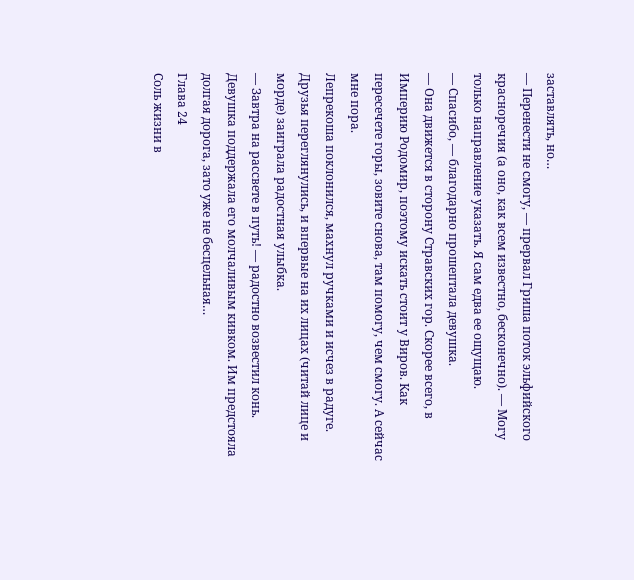заставлять, но…
— Перенести не смогу, — прервал Гриша поток эльфийского красноречия (а оно, как всем известно, бесконечно). — Могу только направление указать. Я сам едва ее ощущаю.
— Спасибо, — благодарно прошептала девушка.
— Она движется в сторону Стравских гор. Скорее всего, в Империю Родомир, поэтому искать стоит у Виров. Как пересечете горы, зовите снова, там помогу, чем смогу. А сейчас мне пора.
Лепрекоша поклонился, махнул ручками и исчез в радуге.
Друзья переглянулись, и впервые на их лицах (читай лице и морде) заиграла радостная улыбка.
— Завтра на рассвете в путь! — радостно возвестил конь. Девушка поддержала его молчаливым кивком. Им предстояла долгая дорога, зато уже не бесцельная…
Глава 24
Соль жизни в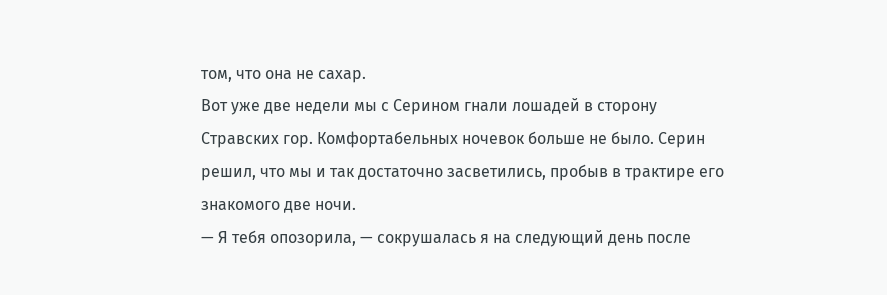том, что она не сахар.
Вот уже две недели мы с Серином гнали лошадей в сторону Стравских гор. Комфортабельных ночевок больше не было. Серин решил, что мы и так достаточно засветились, пробыв в трактире его знакомого две ночи.
— Я тебя опозорила, — сокрушалась я на следующий день после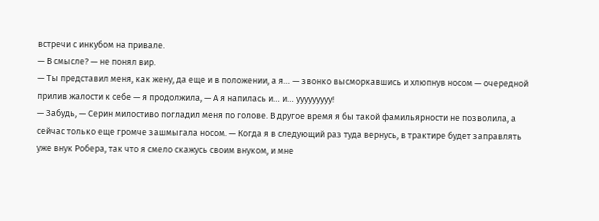встречи с инкубом на привале.
— В смысле? — не понял вир.
— Ты представил меня, как жену, да еще и в положении, а я… — звонко высморкавшись и хлюпнув носом — очередной прилив жалости к себе — я продолжила, — А я напилась и… и… ууууууууу!
— Забудь, — Серин милостиво погладил меня по голове. В другое время я бы такой фамильярности не позволила, а сейчас только еще громче зашмыгала носом. — Когда я в следующий раз туда вернусь, в трактире будет заправлять уже внук Робера, так что я смело скажусь своим внуком, и мне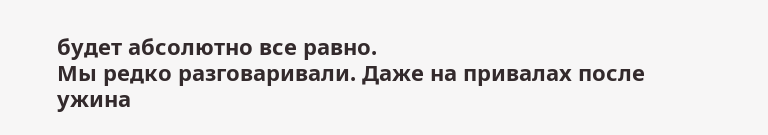будет абсолютно все равно.
Мы редко разговаривали. Даже на привалах после ужина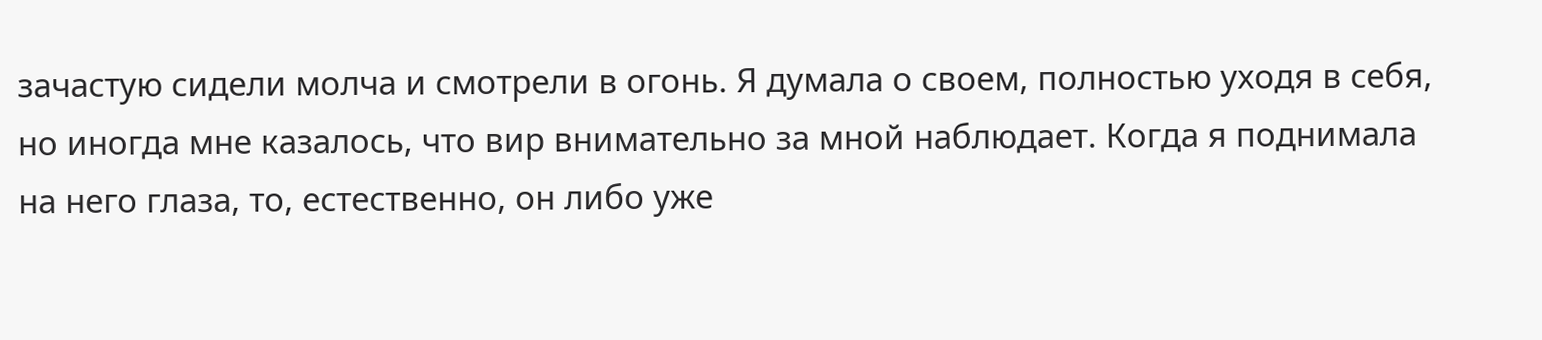зачастую сидели молча и смотрели в огонь. Я думала о своем, полностью уходя в себя, но иногда мне казалось, что вир внимательно за мной наблюдает. Когда я поднимала на него глаза, то, естественно, он либо уже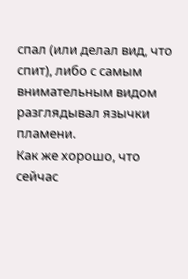спал (или делал вид, что спит), либо с самым внимательным видом разглядывал язычки пламени.
Как же хорошо, что сейчас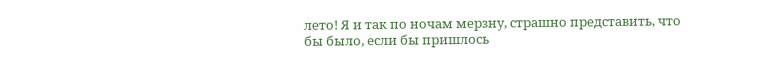лето! Я и так по ночам мерзну, страшно представить, что бы было, если бы пришлось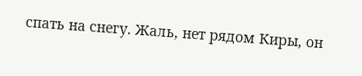спать на снегу. Жаль, нет рядом Киры, он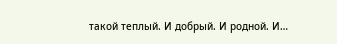такой теплый. И добрый. И родной. И…